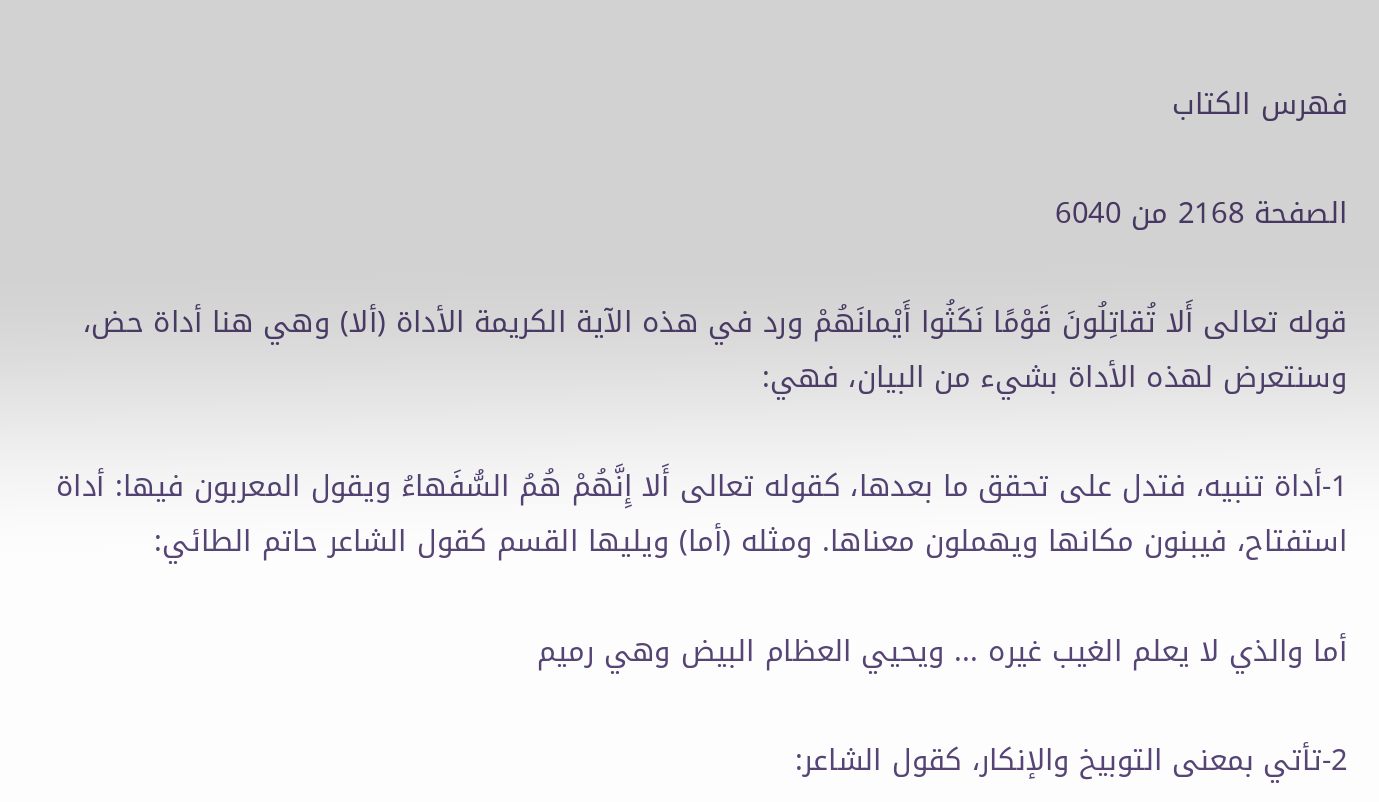فهرس الكتاب

الصفحة 2168 من 6040

قوله تعالى أَلا تُقاتِلُونَ قَوْمًا نَكَثُوا أَيْمانَهُمْ ورد في هذه الآية الكريمة الأداة (ألا) وهي هنا أداة حض، وسنتعرض لهذه الأداة بشيء من البيان، فهي:

1-أداة تنبيه، فتدل على تحقق ما بعدها، كقوله تعالى أَلا إِنَّهُمْ هُمُ السُّفَهاءُ ويقول المعربون فيها: أداة استفتاح، فيبنون مكانها ويهملون معناها. ومثله (أما) ويليها القسم كقول الشاعر حاتم الطائي:

أما والذي لا يعلم الغيب غيره ... ويحيي العظام البيض وهي رميم

2-تأتي بمعنى التوبيخ والإنكار، كقول الشاعر: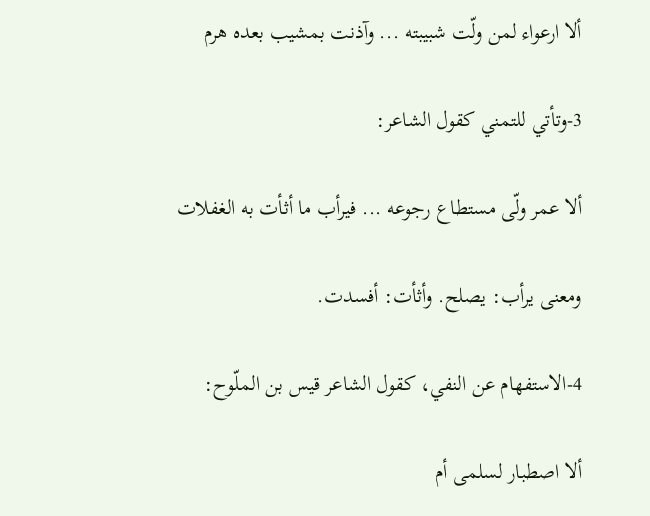ألا ارعواء لمن ولّت شبيبته ... وآذنت بمشيب بعده هرم

3-وتأتي للتمني كقول الشاعر:

ألا عمر ولّى مستطاع رجوعه ... فيرأب ما أثأت به الغفلات

ومعنى يرأب: يصلح. وأثأت: أفسدت.

4-الاستفهام عن النفي، كقول الشاعر قيس بن الملّوح:

ألا اصطبار لسلمى أم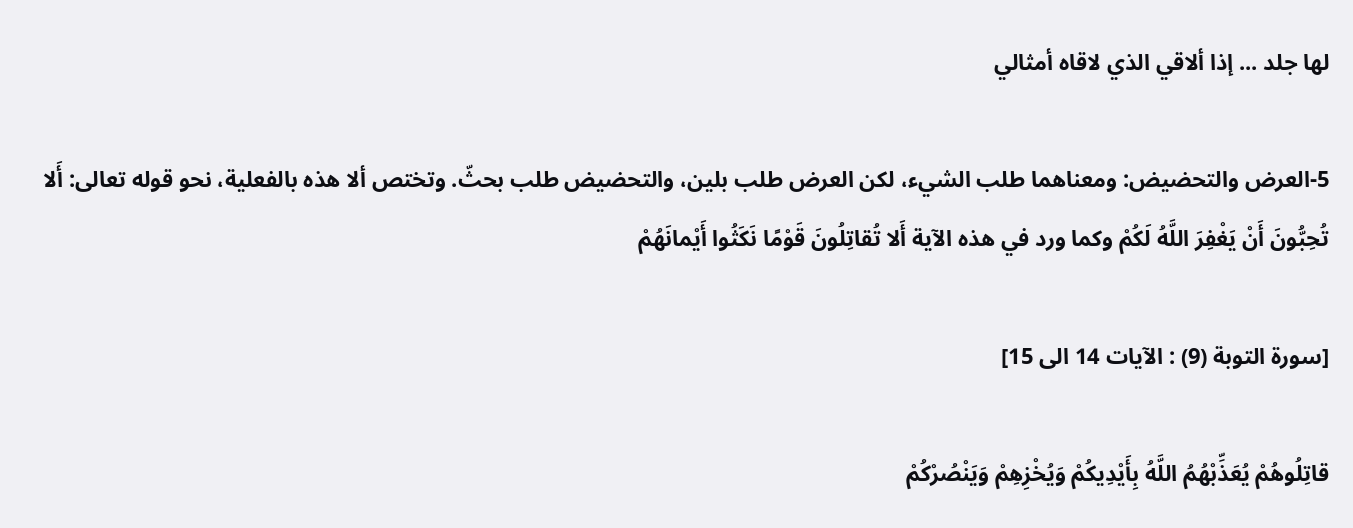لها جلد ... إذا ألاقي الذي لاقاه أمثالي

5-العرض والتحضيض: ومعناهما طلب الشيء، لكن العرض طلب بلين، والتحضيض طلب بحثّ. وتختص ألا هذه بالفعلية، نحو قوله تعالى: أَلا تُحِبُّونَ أَنْ يَغْفِرَ اللَّهُ لَكُمْ وكما ورد في هذه الآية أَلا تُقاتِلُونَ قَوْمًا نَكَثُوا أَيْمانَهُمْ

[سورة التوبة (9) : الآيات 14 الى 15]

قاتِلُوهُمْ يُعَذِّبْهُمُ اللَّهُ بِأَيْدِيكُمْ وَيُخْزِهِمْ وَيَنْصُرْكُمْ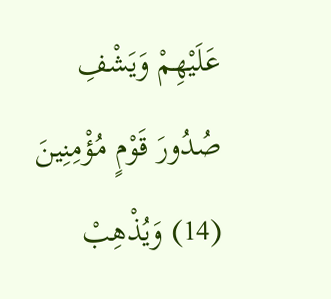عَلَيْهِمْ وَيَشْفِ صُدُورَ قَوْمٍ مُؤْمِنِينَ (14) وَيُذْهِبْ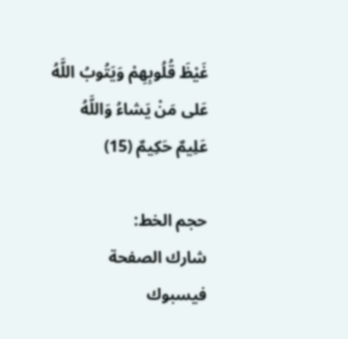غَيْظَ قُلُوبِهِمْ وَيَتُوبُ اللَّهُ عَلى مَنْ يَشاءُ وَاللَّهُ عَلِيمٌ حَكِيمٌ (15)

حجم الخط:
شارك الصفحة
فيسبوك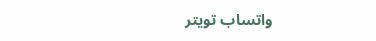واتساب تويتر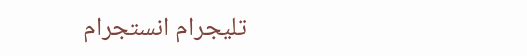تليجرام انستجرام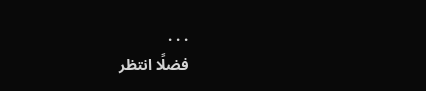. . .
فضلًا انتظر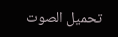تحميل الصوت